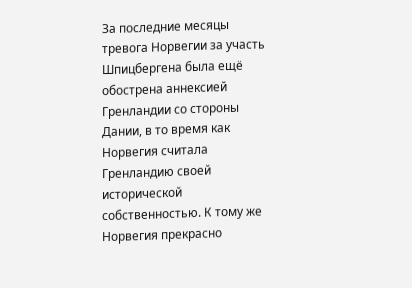За последние месяцы тревога Норвегии за участь Шпицбергена была ещё обострена аннексией Гренландии со стороны Дании, в то время как Норвегия считала Гренландию своей исторической собственностью. К тому же Норвегия прекрасно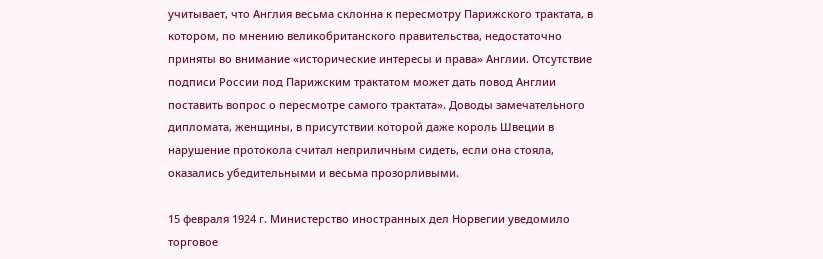учитывает, что Англия весьма склонна к пересмотру Парижского трактата, в котором, по мнению великобританского правительства, недостаточно приняты во внимание «исторические интересы и права» Англии. Отсутствие подписи России под Парижским трактатом может дать повод Англии поставить вопрос о пересмотре самого трактата». Доводы замечательного дипломата, женщины, в присутствии которой даже король Швеции в нарушение протокола считал неприличным сидеть, если она стояла, оказались убедительными и весьма прозорливыми.

15 февраля 1924 г. Министерство иностранных дел Норвегии уведомило торговое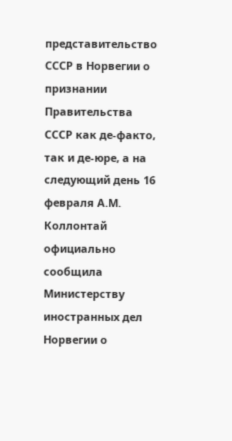представительство СССР в Норвегии о признании Правительства СССР как де-факто, так и де-юре, а на следующий день 16 февраля А.М. Коллонтай официально сообщила Министерству иностранных дел Норвегии о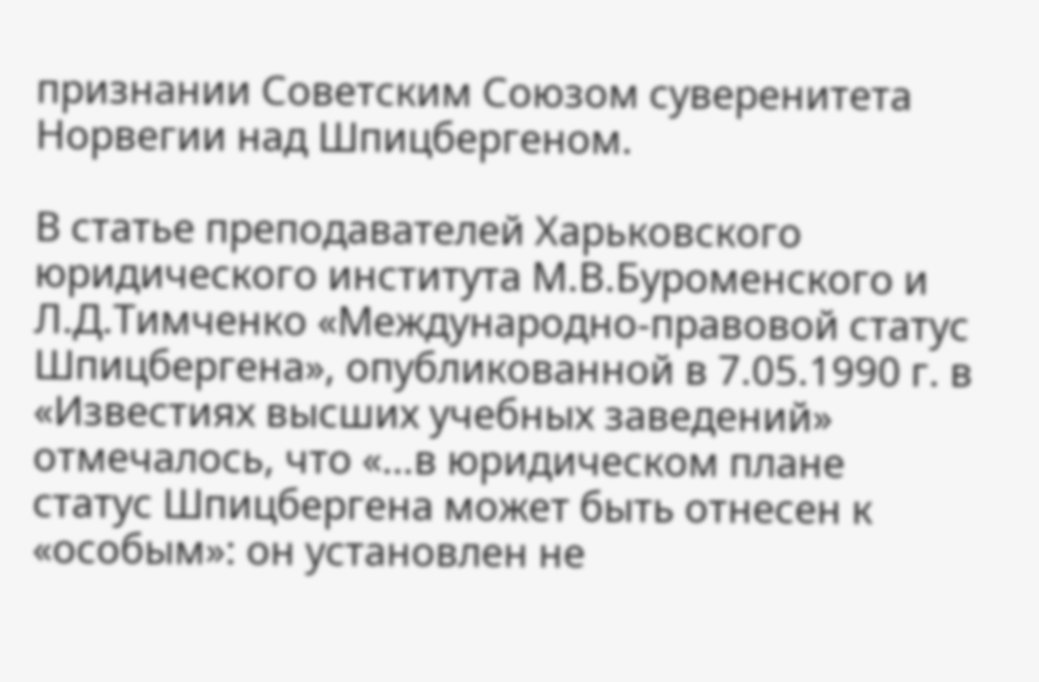признании Советским Союзом суверенитета Норвегии над Шпицбергеном.

В статье преподавателей Харьковского юридического института М.В.Буроменского и Л.Д.Тимченко «Международно-правовой статус Шпицбергена», опубликованной в 7.05.1990 г. в «Известиях высших учебных заведений» отмечалось, что «…в юридическом плане статус Шпицбергена может быть отнесен к «особым»: он установлен не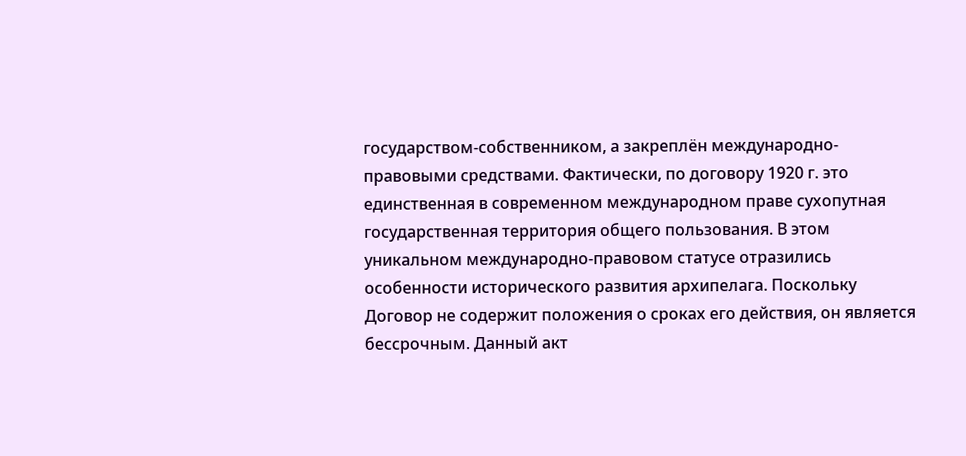государством-собственником, а закреплён международно-правовыми средствами. Фактически, по договору 1920 г. это единственная в современном международном праве сухопутная государственная территория общего пользования. В этом уникальном международно-правовом статусе отразились особенности исторического развития архипелага. Поскольку Договор не содержит положения о сроках его действия, он является бессрочным. Данный акт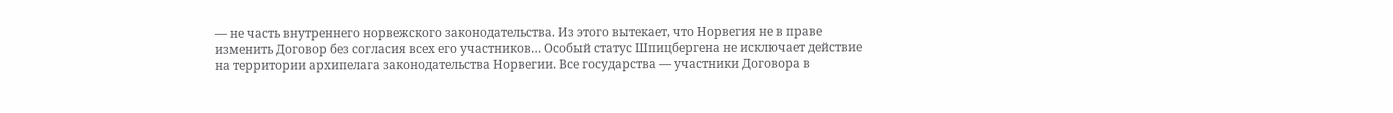— не часть внутреннего норвежского законодательства. Из этого вытекает, что Норвегия не в праве изменить Договор без согласия всех его участников… Особый статус Шпицбергена не исключает действие на территории архипелага законодательства Норвегии. Все государства — участники Договора в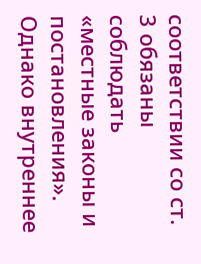соответствии со ст. 3 обязаны соблюдать «местные законы и постановления». Однако внутреннее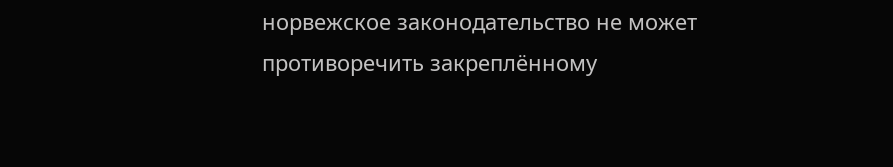норвежское законодательство не может противоречить закреплённому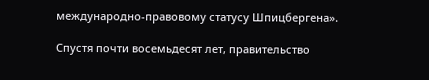международно-правовому статусу Шпицбергена».

Спустя почти восемьдесят лет, правительство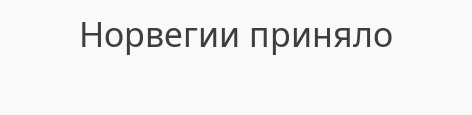Норвегии приняло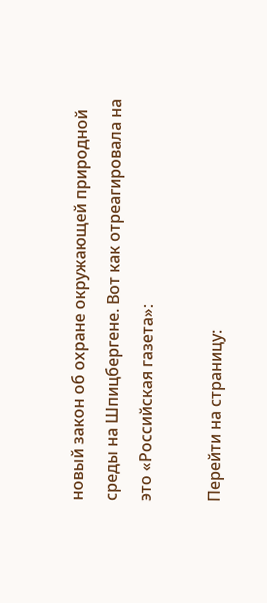новый закон об охране окружающей природной среды на Шпицбергене. Вот как отреагировала на это «Российская газета»:

Перейти на страницу: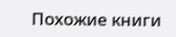Похожие книги